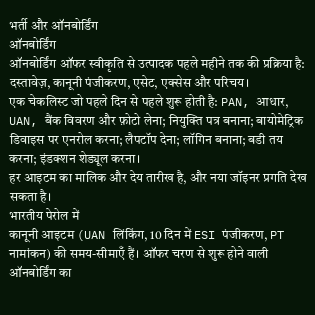भर्ती और ऑनबोर्डिंग
ऑनबोर्डिंग
ऑनबोर्डिंग ऑफर स्वीकृति से उत्पादक पहले महीने तक की प्रक्रिया है: दस्तावेज़, कानूनी पंजीकरण, एसेट, एक्सेस और परिचय।
एक चेकलिस्ट जो पहले दिन से पहले शुरू होती है: PAN, आधार, UAN, बैंक विवरण और फ़ोटो लेना; नियुक्ति पत्र बनाना; बायोमेट्रिक डिवाइस पर एनरोल करना; लैपटॉप देना; लॉगिन बनाना; बडी तय करना; इंडक्शन शेड्यूल करना।
हर आइटम का मालिक और देय तारीख है, और नया जॉइनर प्रगति देख सकता है।
भारतीय पेरोल में
कानूनी आइटम (UAN लिंकिंग, 10 दिन में ESI पंजीकरण, PT नामांकन) की समय-सीमाएँ हैं। ऑफर चरण से शुरू होने वाली ऑनबोर्डिंग का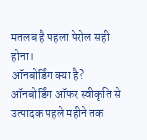मतलब है पहला पेरोल सही होना।
ऑनबोर्डिंग क्या है?
ऑनबोर्डिंग ऑफर स्वीकृति से उत्पादक पहले महीने तक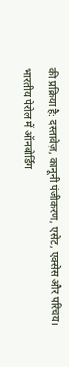की प्रक्रिया है: दस्तावेज़, कानूनी पंजीकरण, एसेट, एक्सेस और परिचय।
भारतीय पेरोल में ऑनबोर्डिंग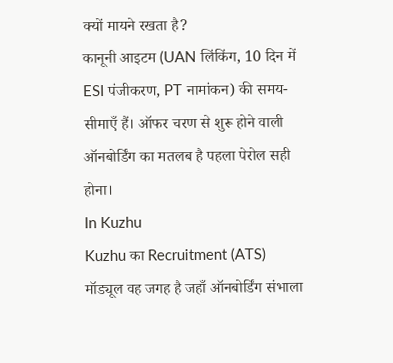क्यों मायने रखता है?
कानूनी आइटम (UAN लिंकिंग, 10 दिन में ESI पंजीकरण, PT नामांकन) की समय-सीमाएँ हैं। ऑफर चरण से शुरू होने वाली ऑनबोर्डिंग का मतलब है पहला पेरोल सही होना।
In Kuzhu
Kuzhu का Recruitment (ATS) मॉड्यूल वह जगह है जहाँ ऑनबोर्डिंग संभाला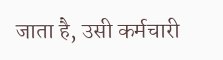जाता है, उसी कर्मचारी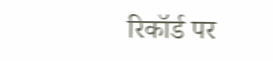रिकॉर्ड पर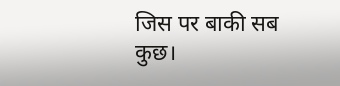जिस पर बाकी सब कुछ।